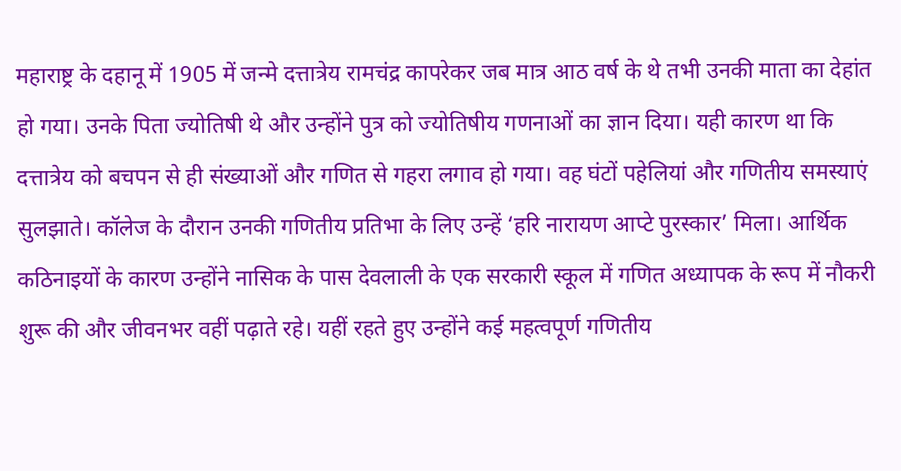महाराष्ट्र के दहानू में 1905 में जन्मे दत्तात्रेय रामचंद्र कापरेकर जब मात्र आठ वर्ष के थे तभी उनकी माता का देहांत हो गया। उनके पिता ज्योतिषी थे और उन्होंने पुत्र को ज्योतिषीय गणनाओं का ज्ञान दिया। यही कारण था कि दत्तात्रेय को बचपन से ही संख्याओं और गणित से गहरा लगाव हो गया। वह घंटों पहेलियां और गणितीय समस्याएं सुलझाते। कॉलेज के दौरान उनकी गणितीय प्रतिभा के लिए उन्हें ‘हरि नारायण आप्टे पुरस्कार’ मिला। आर्थिक कठिनाइयों के कारण उन्होंने नासिक के पास देवलाली के एक सरकारी स्कूल में गणित अध्यापक के रूप में नौकरी शुरू की और जीवनभर वहीं पढ़ाते रहे। यहीं रहते हुए उन्होंने कई महत्वपूर्ण गणितीय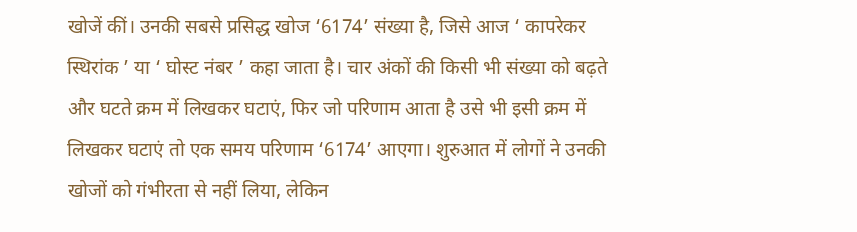खोजें कीं। उनकी सबसे प्रसिद्ध खोज ‘6174’ संख्या है, जिसे आज ‘ कापरेकर स्थिरांक ’ या ‘ घोस्ट नंबर ’ कहा जाता है। चार अंकों की किसी भी संख्या को बढ़ते और घटते क्रम में लिखकर घटाएं, फिर जो परिणाम आता है उसे भी इसी क्रम में लिखकर घटाएं तो एक समय परिणाम ‘6174’ आएगा। शुरुआत में लोगों ने उनकी खोजों को गंभीरता से नहीं लिया, लेकिन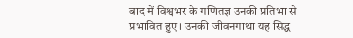बाद में विश्वभर के गणितज्ञ उनकी प्रतिभा से प्रभावित हुए। उनकी जीवनगाथा यह सिद्ध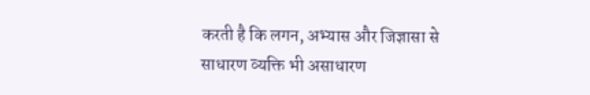करती है कि लगन, अभ्यास और जिज्ञासा से साधारण व्यक्ति भी असाधारण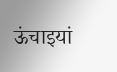ऊंचाइयां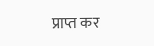प्राप्त कर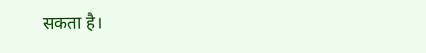सकता है।